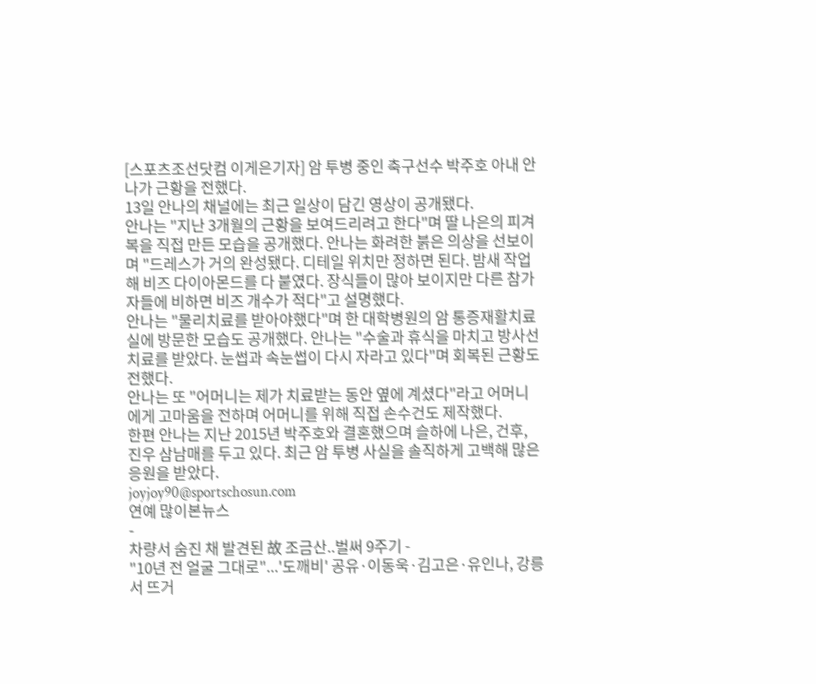[스포츠조선닷컴 이게은기자] 암 투병 중인 축구선수 박주호 아내 안나가 근황을 전했다.
13일 안나의 채널에는 최근 일상이 담긴 영상이 공개됐다.
안나는 "지난 3개월의 근황을 보여드리려고 한다"며 딸 나은의 피겨복을 직접 만든 모습을 공개했다. 안나는 화려한 붉은 의상을 선보이며 "드레스가 거의 완성됐다. 디테일 위치만 정하면 된다. 밤새 작업해 비즈 다이아몬드를 다 붙였다. 장식들이 많아 보이지만 다른 참가자들에 비하면 비즈 개수가 적다"고 설명했다.
안나는 "물리치료를 받아야했다"며 한 대학병원의 암 통증재활치료실에 방문한 모습도 공개했다. 안나는 "수술과 휴식을 마치고 방사선 치료를 받았다. 눈썹과 속눈썹이 다시 자라고 있다"며 회복된 근황도 전했다.
안나는 또 "어머니는 제가 치료받는 동안 옆에 계셨다"라고 어머니에게 고마움을 전하며 어머니를 위해 직접 손수건도 제작했다.
한편 안나는 지난 2015년 박주호와 결혼했으며 슬하에 나은, 건후, 진우 삼남매를 두고 있다. 최근 암 투병 사실을 솔직하게 고백해 많은 응원을 받았다.
joyjoy90@sportschosun.com
연예 많이본뉴스
-
차량서 숨진 채 발견된 故 조금산..벌써 9주기 -
"10년 전 얼굴 그대로"...'도깨비' 공유·이동욱·김고은·유인나, 강릉서 뜨거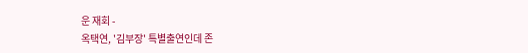운 재회 -
옥택연, '김부장' 특별출연인데 존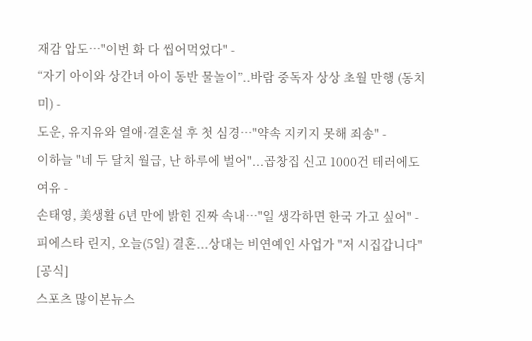재감 압도…"이번 화 다 씹어먹었다" -
“자기 아이와 상간녀 아이 동반 물놀이”..바람 중독자 상상 초월 만행 (동치미) -
도운, 유지유와 열애·결혼설 후 첫 심경…"약속 지키지 못해 죄송" -
이하늘 "네 두 달치 월급, 난 하루에 벌어"...곱창집 신고 1000건 테러에도 여유 -
손태영, 美생활 6년 만에 밝힌 진짜 속내…"일 생각하면 한국 가고 싶어" -
피에스타 린지, 오늘(5일) 결혼...상대는 비연예인 사업가 "저 시집갑니다" [공식]
스포츠 많이본뉴스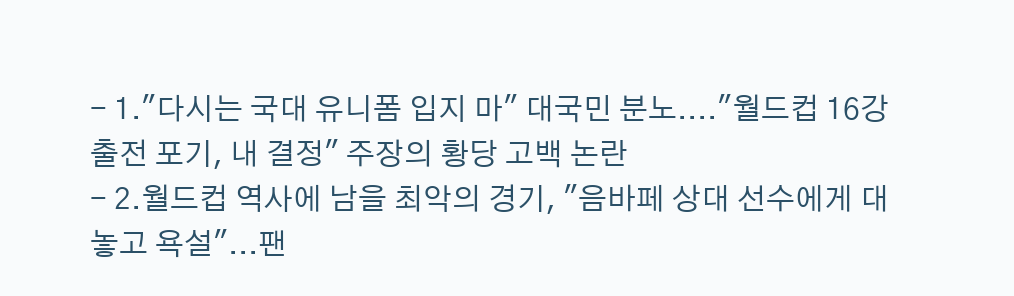- 1."다시는 국대 유니폼 입지 마" 대국민 분노...."월드컵 16강 출전 포기, 내 결정" 주장의 황당 고백 논란
- 2.월드컵 역사에 남을 최악의 경기, "음바페 상대 선수에게 대놓고 욕설"...팬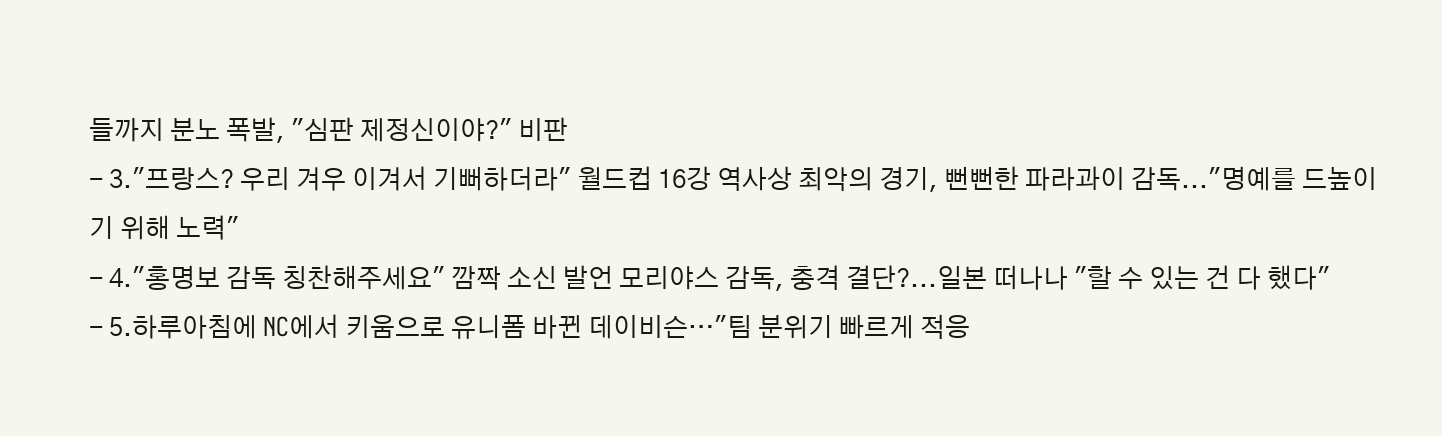들까지 분노 폭발, "심판 제정신이야?" 비판
- 3."프랑스? 우리 겨우 이겨서 기뻐하더라" 월드컵 16강 역사상 최악의 경기, 뻔뻔한 파라과이 감독..."명예를 드높이기 위해 노력"
- 4."홍명보 감독 칭찬해주세요" 깜짝 소신 발언 모리야스 감독, 충격 결단?...일본 떠나나 "할 수 있는 건 다 했다"
- 5.하루아침에 NC에서 키움으로 유니폼 바뀐 데이비슨…"팀 분위기 빠르게 적응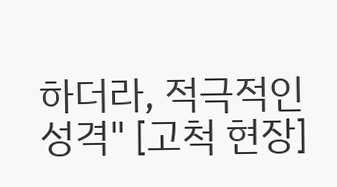하더라, 적극적인 성격" [고척 현장]